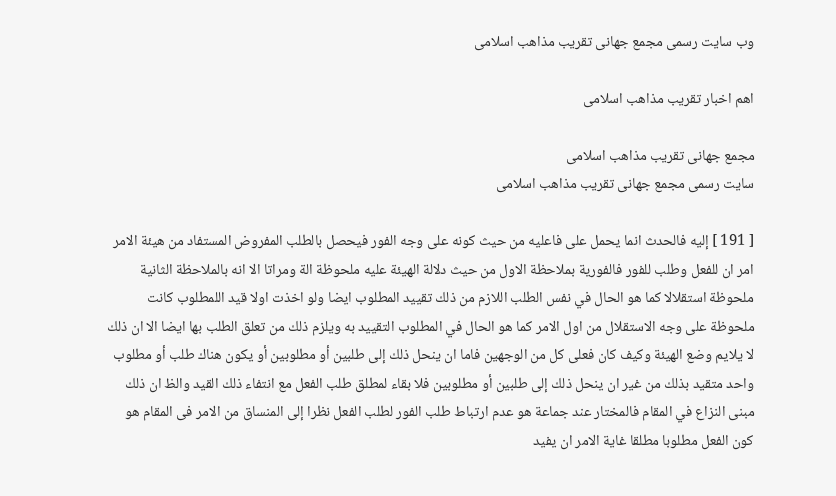وب سایت رسمی مجمع جهانى تقريب مذاهب اسلامى

اهم اخبار تقریب مذاهب اسلامی

مجمع جهانى تقريب مذاهب اسلامى
سایت رسمی مجمع جهانى تقريب مذاهب اسلامى

[ 191 ] إليه فالحدث انما يحمل على فاعليه من حيث كونه على وجه الفور فيحصل بالطلب المفروض المستفاد من هيئة الامر امر ان للفعل وطلب للفور فالفورية بملاحظة الاول من حيث دلالة الهيئة عليه ملحوظة الة ومراتا الا انه بالملاحظة الثانية ملحوظة استقلالا كما هو الحال في نفس الطلب اللازم من ذلك تقييد المطلوب ايضا ولو اخذت اولا قيد اللمطلوب كانت ملحوظة على وجه الاستقلال من اول الامر كما هو الحال في المطلوب التقييد به ويلزم ذلك من تعلق الطلب بها ايضا الا ان ذلك لا يلايم وضع الهيئة وكيف كان فعلى كل من الوجهين فاما ان ينحل ذلك إلى طلبين أو مطلوبين أو يكون هناك طلب أو مطلوب واحد متقيد بذلك من غير ان ينحل ذلك إلى طلبين أو مطلوبين فلا بقاء لمطلق طلب الفعل مع انتفاء ذلك القيد والظ ان ذلك مبنى النزاع في المقام فالمختار عند جماعة هو عدم ارتباط طلب الفور لطلب الفعل نظرا إلى المنساق من الامر فى المقام هو كون الفعل مطلوبا مطلقا غاية الامر ان يفيد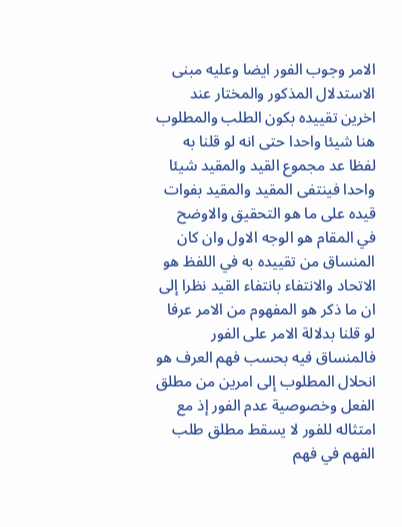الامر وجوب الفور ايضا وعليه مبنى الاستدلال المذكور والمختار عند اخرين تقييده بكون الطلب والمطلوب هنا شيئا واحدا حتى انه لو قلنا به لفظا عد مجموع القيد والمقيد شيئا واحدا فينتفى المقيد والمقيد بفوات قيده على ما هو التحقيق والاوضح في المقام هو الوجه الاول وان كان المنساق من تقييده به في اللفظ هو الاتحاد والانتفاء بانتفاء القيد نظرا إلى ان ما ذكر هو المفهوم من الامر عرفا لو قلنا بدلالة الامر على الفور فالمنساق فيه بحسب فهم العرف هو انحلال المطلوب إلى امرين من مطلق الفعل وخصوصية عدم الفور إذ مع امتثاله للفور لا يسقط مطلق طلب الفهم في فهم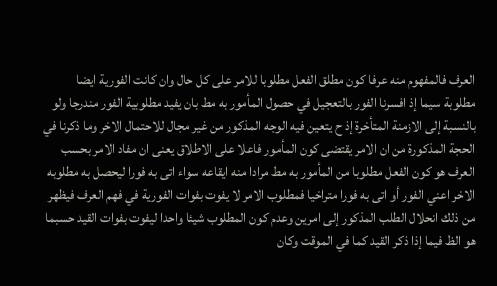العرف فالمفهوم منه عرفا كون مطلق الفعل مطلوبا للامر على كل حال وان كانت الفورية ايضا مطلوبة سيما إذ افسرنا الفور بالتعجيل في حصول المأمور به مط بان يفيد مطلوبية الفور مندرجا ولو بالنسبة إلى الازمنة المتأخرة إذ ح يتعين فيه الوجه المذكور من غير مجال للاحتمال الاخر وما ذكرنا في الحجة المذكورة من ان الامر يقتضى كون المأمور فاعلا على الاطلاق يعنى ان مفاد الامر بحسب العرف هو كون الفعل مطلوبا من المأمور به مط مرادا منه ايقاعه سواء اتى به فورا ليحصل به مطلوبه الاخر اعني الفور أو اتى به فورا متراخيا فمطلوب الامر لا يفوت بفوات الفورية في فهم العرف فيظهر من ذلك انحلال الطلب المذكور إلى امرين وعدم كون المطلوب شيئا واحدا ليفوت بفوات القيد حسبما هو الظ فيما إذا ذكر القيد كما في الموقت وكان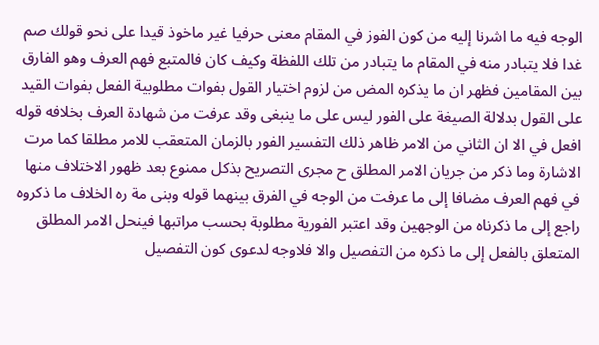الوجه فيه ما اشرنا إليه من كون الفوز في المقام معنى حرفيا غير ماخوذ قيدا على نحو قولك صم غدا فلا يتبادر منه في المقام ما يتبادر من تلك اللفظة وكيف كان فالمتبع فهم العرف وهو الفارق بين المقامين فظهر ان ما يذكره المض من لزوم اختيار القول بفوات مطلوبية الفعل بفوات القيد على القول بدلالة الصيغة على الفور ليس على ما ينبغى وقد عرفت من شهادة العرف بخلافه قوله افعل في الا ان الثاني من الامر ظاهر ذلك التفسير الفور بالزمان المتعقب للامر مطلقا كما مرت الاشارة وما ذكر من جريان الامر المطلق ح مجرى التصريح بذكل ممنوع بعد ظهور الاختلاف منها في فهم العرف مضافا إلى ما عرفت من الوجه في الفرق بينهما قوله وبنى مة ره الخلاف ما ذكروه راجع إلى ما ذكرناه من الوجهين وقد اعتبر الفورية مطلوبة بحسب مراتبها فينحل الامر المطلق المتعلق بالفعل إلى ما ذكره من التفصيل والا فلاوجه لدعوى كون التفصيل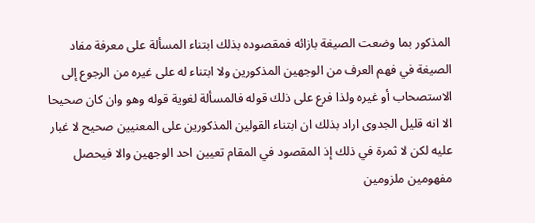المذكور بما وضعت الصيغة بازائه فمقصوده بذلك ابتناء المسألة على معرفة مفاد الصيغة في فهم العرف من الوجهين المذكورين ولا ابتناء له على غيره من الرجوع إلى الاستصحاب أو غيره ولذا فرع على ذلك قوله فالمسألة لغوية قوله وهو وان كان صحيحا الا انه قليل الجدوى اراد بذلك ان ابتناء القولين المذكورين على المعنيين صحيح لا غبار عليه لكن لا ثمرة في ذلك إذ المقصود في المقام تعيين احد الوجهين والا فيحصل مفهومين ملزومين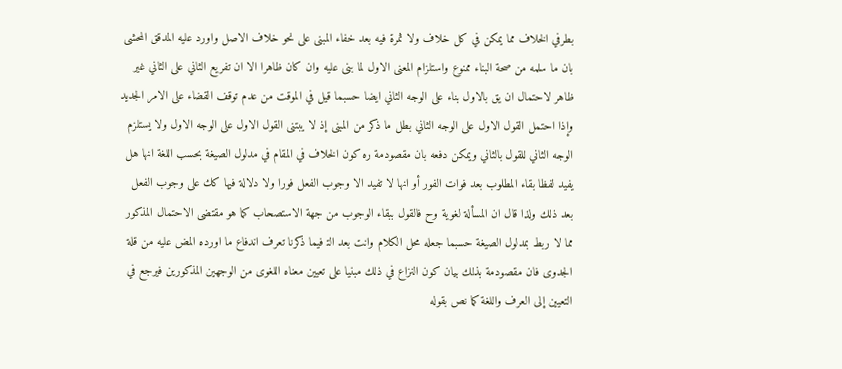بطرفي الخلاف مما يمكن في كل خلاف ولا ثمرة فيه بعد خفاء المبنى على نحو خلاف الاصل واورد عليه المدقق المحشى بان ما سلمه من صحة البناء ممنوع واستلزام المعنى الاول لما بنى عليه وان كان ظاهرا الا ان تفريع الثاني على الثاني غير ظاهر لاحتمال ان يق بالاول بناء على الوجه الثاني ايضا حسبما قيل في الموقت من عدم توقف القضاء على الامر الجديد وإذا احتمل القول الاول على الوجه الثاني بطل ما ذكر من المبنى إذ لا يبتنى القول الاول على الوجه الاول ولا يستلزم الوجه الثاني للقول بالثاني ويمكن دفعه بان مقصودمة ره كون الخلاف في المقام في مدلول الصيغة بحسب اللغة انها هل يفيد لفظا بقاء المطلوب بعد فوات الفور أو انها لا تفيد الا وجوب الفعل فورا ولا دلالة فيها كك على وجوب الفعل بعد ذلك ولذا قال ان المسألة لغوية وح فالقول ببقاء الوجوب من جهة الاستصحاب كما هو مقتضى الاحتمال المذكور مما لا ربط بمدلول الصيغة حسبما جعله محل الكلام وانت بعد الت‍ فيما ذكرنا تعرف اندفاع ما اورده المض عليه من قلة الجدوى فان مقصودمة بذلك بيان كون النزاع في ذلك مبنيا على تعيين معناه اللغوى من الوجهين المذكورين فيرجع في التعيين إلى العرف واللغة كما نص بقوله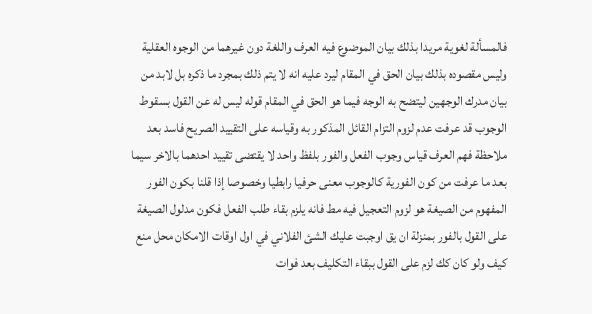فالمسألة لغوية مريدا بذلك بيان الموضوع فيه العرف واللغة دون غيرهما من الوجوه العقلية وليس مقصوده بذلك بيان الحق في المقام ليرد عليه انه لا يتم ذلك بمجرد ما ذكره بل لابد من بيان مدرك الوجهين ليتضح به الوجه فيما هو الحق في المقام قوله ليس له عن القول بسقوط الوجوب قد عرفت عدم لزوم التزام القائل المذكور به وقياسه على التقييد الصريح فاسد بعد ملاحظة فهم العرف قياس وجوب الفعل والفور بلفظ واحد لا يقتضى تقييد احدهما بالاخر سيما بعد ما عرفت من كون الفورية كالوجوب معنى حرفيا رابطيا وخصوصا إذا قلنا بكون الفور المفهوم من الصيغة هو لزوم التعجيل فيه مط فانه يلزم بقاء طلب الفعل فكون مدلول الصيغة على القول بالفور بمنزلة ان يق اوجبت عليك الشئ الفلاني في اول اوقات الامكان محل منع كيف ولو كان كك لزم على القول ببقاء التكليف بعد فوات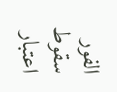الفور سقوط اعتبار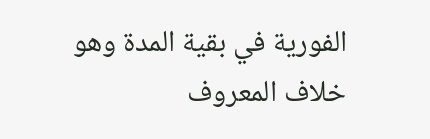الفورية في بقية المدة وهو خلاف المعروف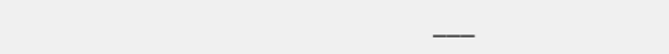___